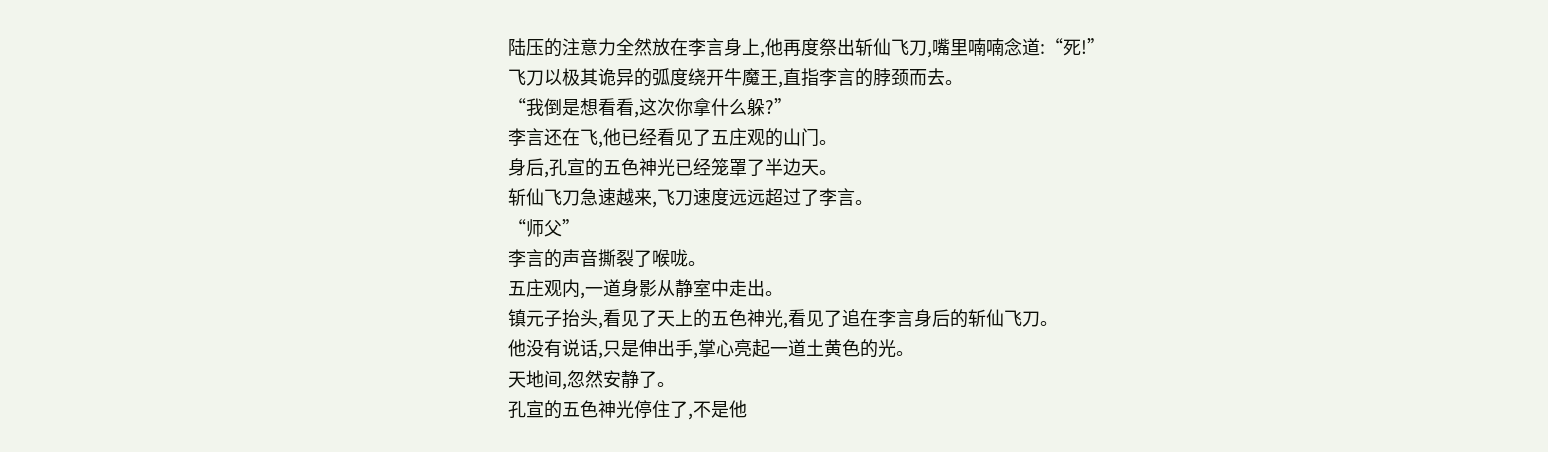陆压的注意力全然放在李言身上,他再度祭出斩仙飞刀,嘴里喃喃念道:“死!”
飞刀以极其诡异的弧度绕开牛魔王,直指李言的脖颈而去。
“我倒是想看看,这次你拿什么躲?”
李言还在飞,他已经看见了五庄观的山门。
身后,孔宣的五色神光已经笼罩了半边天。
斩仙飞刀急速越来,飞刀速度远远超过了李言。
“师父”
李言的声音撕裂了喉咙。
五庄观内,一道身影从静室中走出。
镇元子抬头,看见了天上的五色神光,看见了追在李言身后的斩仙飞刀。
他没有说话,只是伸出手,掌心亮起一道土黄色的光。
天地间,忽然安静了。
孔宣的五色神光停住了,不是他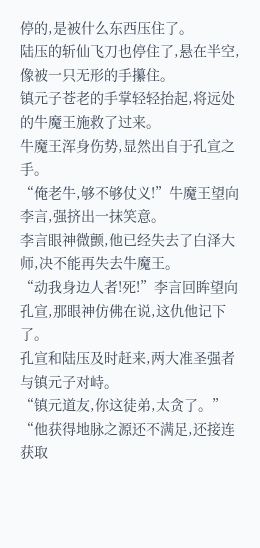停的,是被什么东西压住了。
陆压的斩仙飞刀也停住了,悬在半空,像被一只无形的手攥住。
镇元子苍老的手掌轻轻抬起,将远处的牛魔王施救了过来。
牛魔王浑身伤势,显然出自于孔宣之手。
“俺老牛,够不够仗义!”牛魔王望向李言,强挤出一抹笑意。
李言眼神微颤,他已经失去了白泽大师,决不能再失去牛魔王。
“动我身边人者!死!”李言回眸望向孔宣,那眼神仿佛在说,这仇他记下了。
孔宣和陆压及时赶来,两大准圣强者与镇元子对峙。
“镇元道友,你这徒弟,太贪了。”
“他获得地脉之源还不满足,还接连获取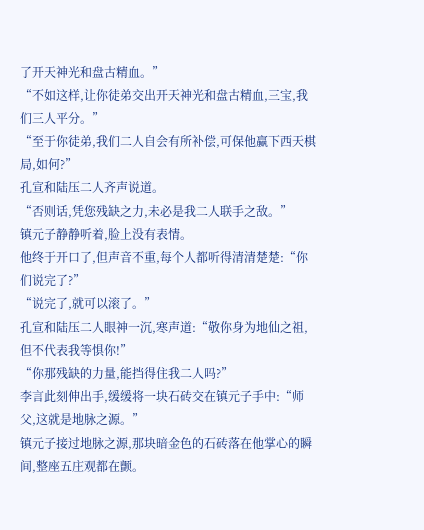了开天神光和盘古精血。”
“不如这样,让你徒弟交出开天神光和盘古精血,三宝,我们三人平分。”
“至于你徒弟,我们二人自会有所补偿,可保他赢下西天棋局,如何?”
孔宣和陆压二人齐声说道。
“否则话,凭您残缺之力,未必是我二人联手之敌。”
镇元子静静听着,脸上没有表情。
他终于开口了,但声音不重,每个人都听得清清楚楚:“你们说完了?”
“说完了,就可以滚了。”
孔宣和陆压二人眼神一沉,寒声道:“敬你身为地仙之祖,但不代表我等惧你!”
“你那残缺的力量,能挡得住我二人吗?”
李言此刻伸出手,缓缓将一块石砖交在镇元子手中:“师父,这就是地脉之源。”
镇元子接过地脉之源,那块暗金色的石砖落在他掌心的瞬间,整座五庄观都在颤。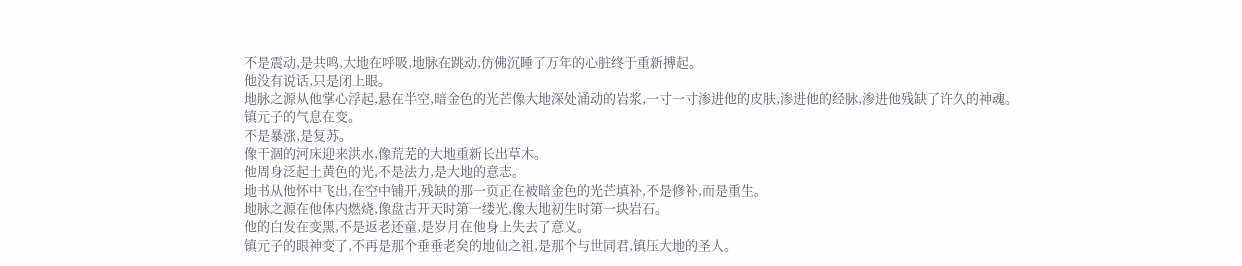不是震动,是共鸣,大地在呼吸,地脉在跳动,仿佛沉睡了万年的心脏终于重新搏起。
他没有说话,只是闭上眼。
地脉之源从他掌心浮起,悬在半空,暗金色的光芒像大地深处涌动的岩浆,一寸一寸渗进他的皮肤,渗进他的经脉,渗进他残缺了许久的神魂。
镇元子的气息在变。
不是暴涨,是复苏。
像干涸的河床迎来洪水,像荒芜的大地重新长出草木。
他周身泛起土黄色的光,不是法力,是大地的意志。
地书从他怀中飞出,在空中铺开,残缺的那一页正在被暗金色的光芒填补,不是修补,而是重生。
地脉之源在他体内燃烧,像盘古开天时第一缕光,像大地初生时第一块岩石。
他的白发在变黑,不是返老还童,是岁月在他身上失去了意义。
镇元子的眼神变了,不再是那个垂垂老矣的地仙之祖,是那个与世同君,镇压大地的圣人。